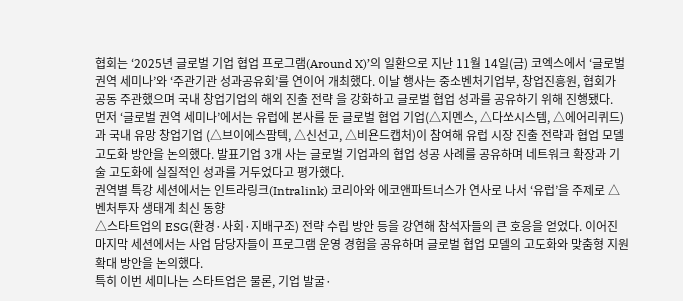협회는 ‘2025년 글로벌 기업 협업 프로그램(Around X)’의 일환으로 지난 11월 14일(금) 코엑스에서 ‘글로벌 권역 세미나’와 ‘주관기관 성과공유회’를 연이어 개최했다. 이날 행사는 중소벤처기업부, 창업진흥원, 협회가 공동 주관했으며 국내 창업기업의 해외 진출 전략 을 강화하고 글로벌 협업 성과를 공유하기 위해 진행됐다.
먼저 ‘글로벌 권역 세미나’에서는 유럽에 본사를 둔 글로벌 협업 기업(△지멘스, △다쏘시스템, △에어리퀴드)과 국내 유망 창업기업 (△브이에스팜텍, △신선고, △비욘드캡처)이 참여해 유럽 시장 진출 전략과 협업 모델 고도화 방안을 논의했다. 발표기업 3개 사는 글로벌 기업과의 협업 성공 사례를 공유하며 네트워크 확장과 기술 고도화에 실질적인 성과를 거두었다고 평가했다.
권역별 특강 세션에서는 인트라링크(Intralink) 코리아와 에코앤파트너스가 연사로 나서 ‘유럽’을 주제로 △벤처투자 생태계 최신 동향
△스타트업의 ESG(환경·사회·지배구조) 전략 수립 방안 등을 강연해 참석자들의 큰 호응을 얻었다. 이어진 마지막 세션에서는 사업 담당자들이 프로그램 운영 경험을 공유하며 글로벌 협업 모델의 고도화와 맞춤형 지원 확대 방안을 논의했다.
특히 이번 세미나는 스타트업은 물론, 기업 발굴·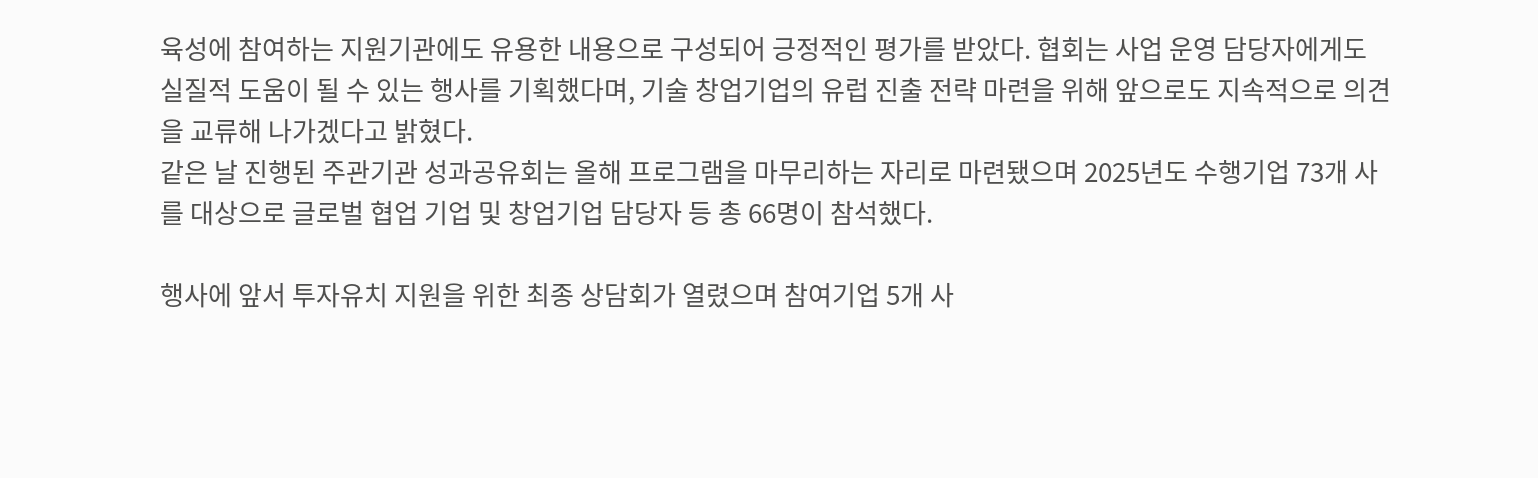육성에 참여하는 지원기관에도 유용한 내용으로 구성되어 긍정적인 평가를 받았다. 협회는 사업 운영 담당자에게도 실질적 도움이 될 수 있는 행사를 기획했다며, 기술 창업기업의 유럽 진출 전략 마련을 위해 앞으로도 지속적으로 의견을 교류해 나가겠다고 밝혔다.
같은 날 진행된 주관기관 성과공유회는 올해 프로그램을 마무리하는 자리로 마련됐으며 2025년도 수행기업 73개 사를 대상으로 글로벌 협업 기업 및 창업기업 담당자 등 총 66명이 참석했다.

행사에 앞서 투자유치 지원을 위한 최종 상담회가 열렸으며 참여기업 5개 사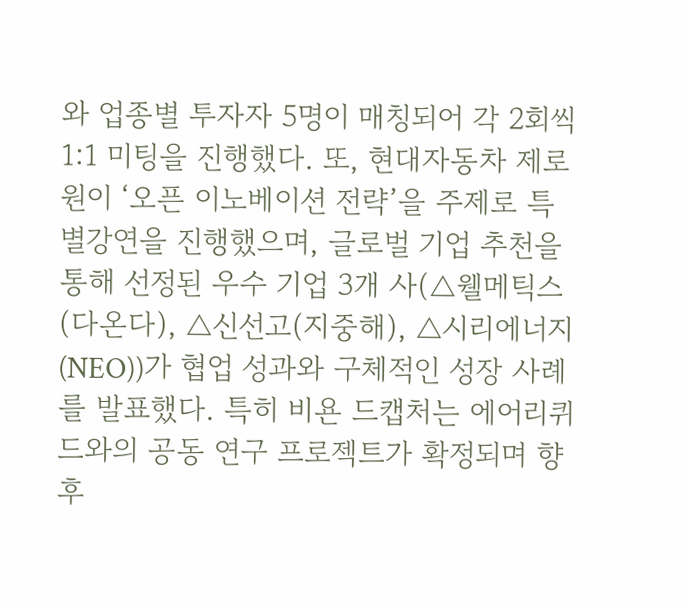와 업종별 투자자 5명이 매칭되어 각 2회씩 1:1 미팅을 진행했다. 또, 현대자동차 제로원이 ‘오픈 이노베이션 전략’을 주제로 특별강연을 진행했으며, 글로벌 기업 추천을 통해 선정된 우수 기업 3개 사(△웰메틱스(다온다), △신선고(지중해), △시리에너지(NEO))가 협업 성과와 구체적인 성장 사례를 발표했다. 특히 비욘 드캡처는 에어리퀴드와의 공동 연구 프로젝트가 확정되며 향후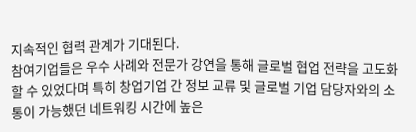지속적인 협력 관계가 기대된다.
참여기업들은 우수 사례와 전문가 강연을 통해 글로벌 협업 전략을 고도화할 수 있었다며 특히 창업기업 간 정보 교류 및 글로벌 기업 담당자와의 소통이 가능했던 네트워킹 시간에 높은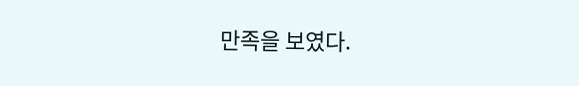만족을 보였다.